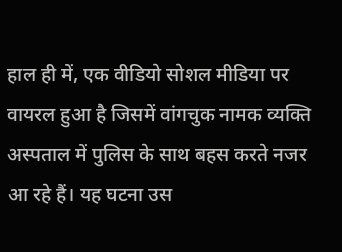हाल ही में, एक वीडियो सोशल मीडिया पर वायरल हुआ है जिसमें वांगचुक नामक व्यक्ति अस्पताल में पुलिस के साथ बहस करते नजर आ रहे हैं। यह घटना उस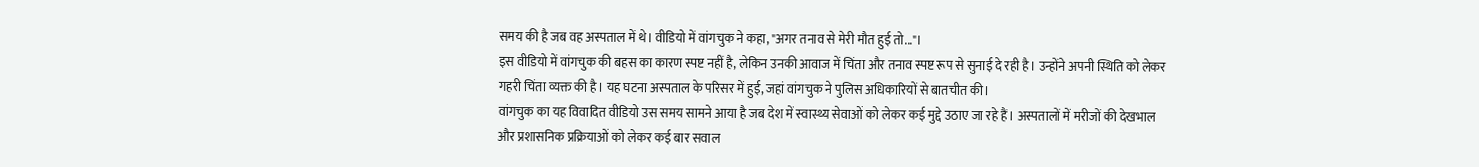समय की है जब वह अस्पताल में थे। वीडियो में वांगचुक ने कहा, "अगर तनाव से मेरी मौत हुई तो..."।
इस वीडियो में वांगचुक की बहस का कारण स्पष्ट नहीं है, लेकिन उनकी आवाज में चिंता और तनाव स्पष्ट रूप से सुनाई दे रही है। उन्होंने अपनी स्थिति को लेकर गहरी चिंता व्यक्त की है। यह घटना अस्पताल के परिसर में हुई, जहां वांगचुक ने पुलिस अधिकारियों से बातचीत की।
वांगचुक का यह विवादित वीडियो उस समय सामने आया है जब देश में स्वास्थ्य सेवाओं को लेकर कई मुद्दे उठाए जा रहे हैं। अस्पतालों में मरीजों की देखभाल और प्रशासनिक प्रक्रियाओं को लेकर कई बार सवाल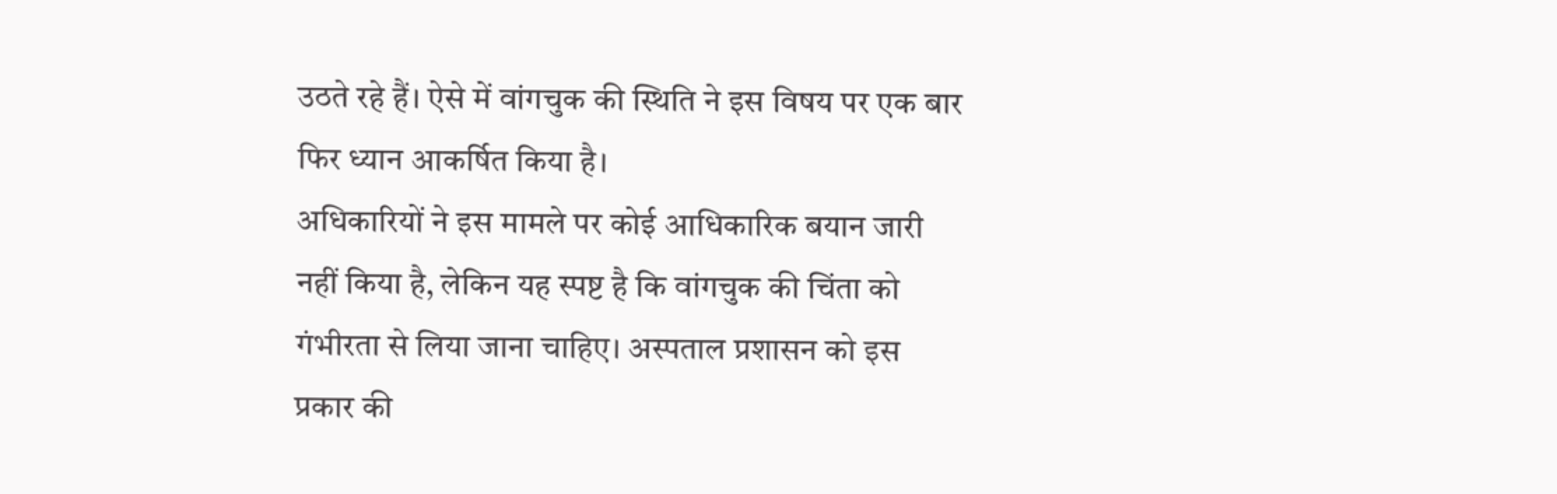उठते रहे हैं। ऐसे में वांगचुक की स्थिति ने इस विषय पर एक बार फिर ध्यान आकर्षित किया है।
अधिकारियों ने इस मामले पर कोई आधिकारिक बयान जारी नहीं किया है, लेकिन यह स्पष्ट है कि वांगचुक की चिंता को गंभीरता से लिया जाना चाहिए। अस्पताल प्रशासन को इस प्रकार की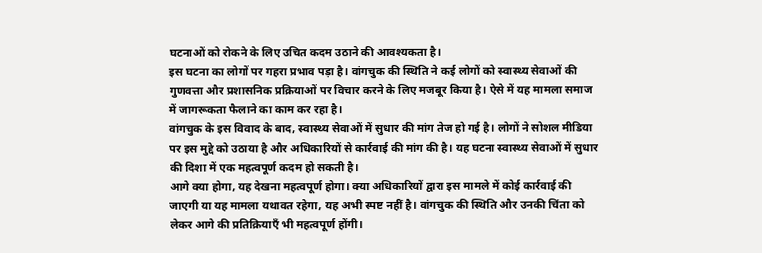घटनाओं को रोकने के लिए उचित कदम उठाने की आवश्यकता है।
इस घटना का लोगों पर गहरा प्रभाव पड़ा है। वांगचुक की स्थिति ने कई लोगों को स्वास्थ्य सेवाओं की गुणवत्ता और प्रशासनिक प्रक्रियाओं पर विचार करने के लिए मजबूर किया है। ऐसे में यह मामला समाज में जागरूकता फैलाने का काम कर रहा है।
वांगचुक के इस विवाद के बाद, स्वास्थ्य सेवाओं में सुधार की मांग तेज हो गई है। लोगों ने सोशल मीडिया पर इस मुद्दे को उठाया है और अधिकारियों से कार्रवाई की मांग की है। यह घटना स्वास्थ्य सेवाओं में सुधार की दिशा में एक महत्वपूर्ण कदम हो सकती है।
आगे क्या होगा, यह देखना महत्वपूर्ण होगा। क्या अधिकारियों द्वारा इस मामले में कोई कार्रवाई की जाएगी या यह मामला यथावत रहेगा, यह अभी स्पष्ट नहीं है। वांगचुक की स्थिति और उनकी चिंता को लेकर आगे की प्रतिक्रियाएँ भी महत्वपूर्ण होंगी।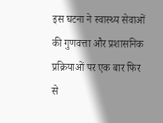इस घटना ने स्वास्थ्य सेवाओं की गुणवत्ता और प्रशासनिक प्रक्रियाओं पर एक बार फिर से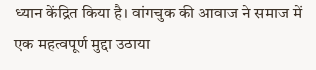ध्यान केंद्रित किया है। वांगचुक की आवाज ने समाज में एक महत्वपूर्ण मुद्दा उठाया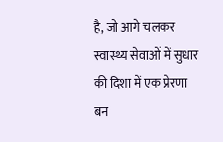है, जो आगे चलकर स्वास्थ्य सेवाओं में सुधार की दिशा में एक प्रेरणा बन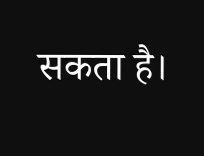सकता है।